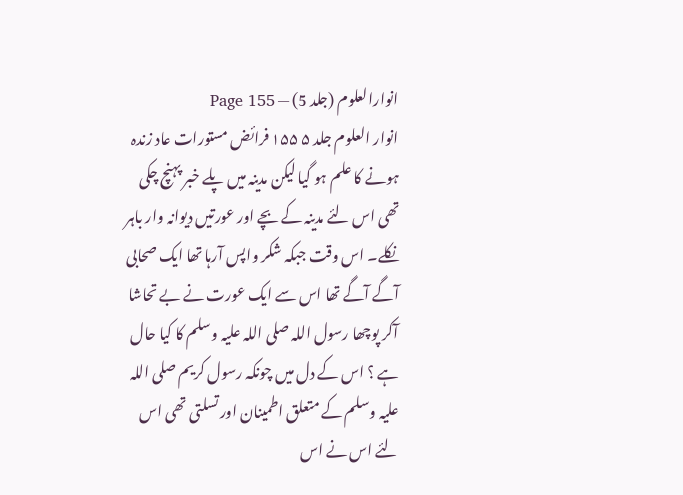انوارالعلوم (جلد 5) — Page 155
انوار العلوم جلد ۵ ۱۵۵ فرائض مستورات عاد زندہ ہونے کا علم ہو گیا لیکن مدینہ میں پلے خبر پہنچ چکی تھی اس لئے مدینہ کے بچے اور عورتیں دیوانہ وار باہر نکلے۔ اس وقت جبکہ شکر واپس آرہا تھا ایک صحابی آگے آگے تھا اس سے ایک عورت نے بے تحاشا آکر پوچھا رسول اللہ صلی اللہ علیہ وسلم کا کیا حال ہے ؟ اس کے دل میں چونکہ رسول کریم صلی اللہ علیہ وسلم کے متعلق اطمینان اور تسلتی تھی اس لئے اس نے اس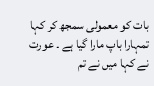بات کو معمولی سمجھ کر کہا تمہارا باپ مارا گیا ہے ۔ عورت نے کہا میں نے تم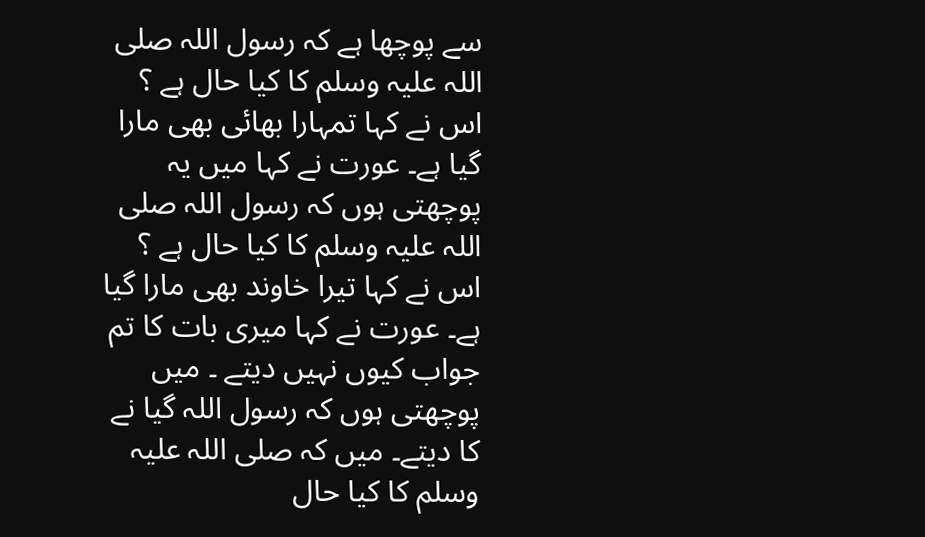سے پوچھا ہے کہ رسول اللہ صلی اللہ علیہ وسلم کا کیا حال ہے ؟ اس نے کہا تمہارا بھائی بھی مارا گیا ہے۔ عورت نے کہا میں یہ پوچھتی ہوں کہ رسول اللہ صلی اللہ علیہ وسلم کا کیا حال ہے ؟ اس نے کہا تیرا خاوند بھی مارا گیا ہے۔ عورت نے کہا میری بات کا تم جواب کیوں نہیں دیتے ۔ میں پوچھتی ہوں کہ رسول اللہ گیا نے کا دیتے۔ میں کہ صلی اللہ علیہ وسلم کا کیا حال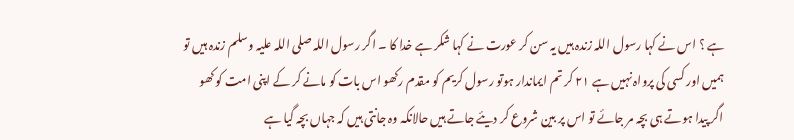ہے ؟ اس نے کہا رسول اللہ زندہ ہیں یہ سن کر عورت نے کہا شکر ہے خدا کا ۔ اگر رسول اللہ صلی اللہ علیہ وسلم زندہ ہیں تو ہمیں اور کسی کی پرواہ نہیں ہے ۲۱ کر تم ایماندار ہوتو رسول کریم کو مقدم رکھو اس بات کو مانے کر کے اپنی امت کو کھو اگر پیدا ہوتے ہی بچہ مر جائے تو اس پر بین شروع کر دیئے جاتے ہیں حالانکہ وہ جانتی ہیں کہ جہاں بچہ گیا ہے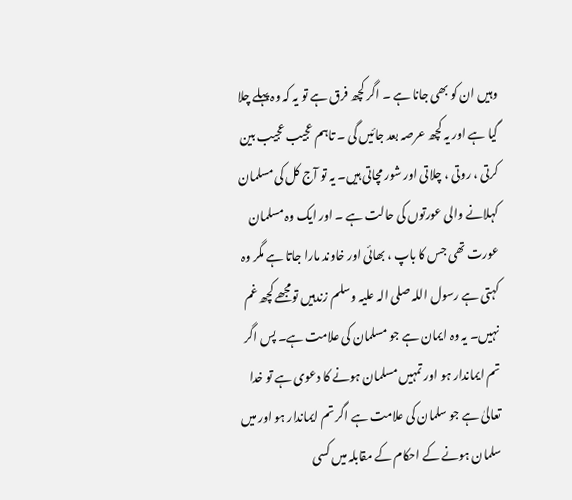وہیں ان کو بھی جانا ہے ۔ اگر کچھ فرق ہے تو یہ کہ وہ پہلے چلا گیا ہے اور یہ کچھ عرصہ بعد جائیں گی ۔ تاہم عجیب عجیب بین کرتی ، روتی ، چلاتی اور شور مچاتی ہیں۔ یہ تو آج کل کی مسلمان کہلانے والی عورتوں کی حالت ہے ۔ اور ایک وہ مسلمان عورت تھی جس کا باپ ، بھائی اور خاوند مارا جاتا ہے مگر وہ کہتی ہے رسول اللہ صلی الہ علیہ وسلم زندہیں تومجھے کچھ غم نہیں۔ یہ وہ ایمان ہے جو مسلمان کی علامت ہے۔ پس اگر تم ایماندار ہو اور تمہیں مسلمان ہونے کا دعوی ہے تو خدا تعالیٰ ہے جو سلمان کی علامت ہے اگر تم ایماندار ہو اور میں سلمان ہونے کے احکام کے مقابلہ میں کسی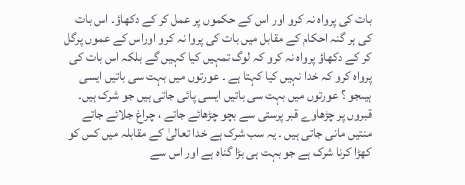بات کی پرواہ نہ کرو اور اس کے حکموں پر عمل کر کے دکھاؤ۔ اس بات کی ہر گنہ احکام کے مقابل میں بات کی پروا نہ کرو اوراس کے عموں پرگل کر کے دکھاؤ پرواہ نہ کرو کہ لوگ تمہیں کیا کہیں گے بلکہ اس بات کی پرواہ کرو کہ خدا نہیں کیا کہتا ہے ۔ عورتوں میں بہت سی باتیں ایسی ہیںجو ؟ عورتوں میں بہت سی باتیں ایسی پائی جاتی ہیں جو شرک ہیں۔ قبروں پر چڑھاوے قبر پرستی سے بچو چڑھائے جاتے ، چراغ جلائے جاتے منتیں مانی جاتی ہیں ۔ یہ سب شرک ہے خدا تعالیٰ کے مقابلہ میں کس کو کھڑا کرنا شرک ہے جو بہت ہی بڑا گناہ ہے اور اس سے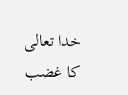خدا تعالی کا غضب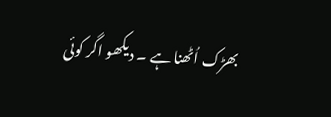بھڑک اُٹھنا ہے ۔ دیکھو اگر کوئی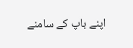اپنے باپ کے سامنے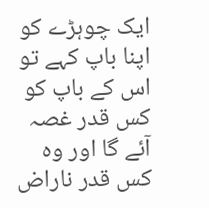ایک چوہڑے کو اپنا باپ کہے تو اس کے باپ کو کس قدر غصہ آئے گا اور وہ کس قدر ناراض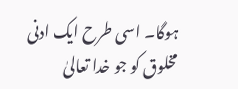ہوگا۔ اسی طرح ایک ادنی مخلوق کو جو خدا تعالیٰ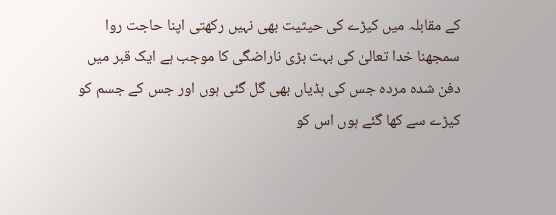کے مقابلہ میں کیڑے کی حیثیت بھی نہیں رکھتی اپنا حاجت روا سمجھنا خدا تعالیٰ کی بہت بڑی ناراضگی کا موجب ہے ایک قبر میں دفن شدہ مردہ جس کی ہڈیاں بھی گل گئی ہوں اور جس کے جسم کو کیڑے سے کھا گئے ہوں اس کو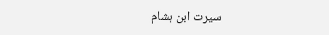سیرت ابن ہشام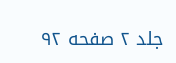جلد ۲ صفحه ۹۲